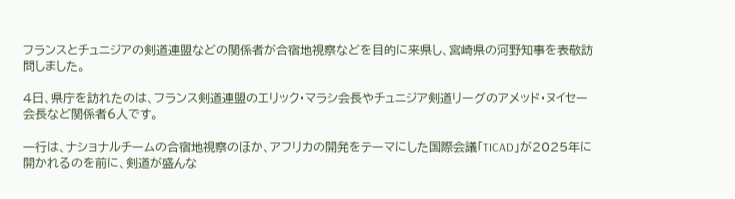フランスとチュニジアの剣道連盟などの関係者が合宿地視察などを目的に来県し、宮崎県の河野知事を表敬訪問しました。

4日、県庁を訪れたのは、フランス剣道連盟のエリック・マラシ会長やチュニジア剣道リーグのアメッド・ヌイセー会長など関係者6人です。

一行は、ナショナルチームの合宿地視察のほか、アフリカの開発をテーマにした国際会議「TICAD」が2025年に開かれるのを前に、剣道が盛んな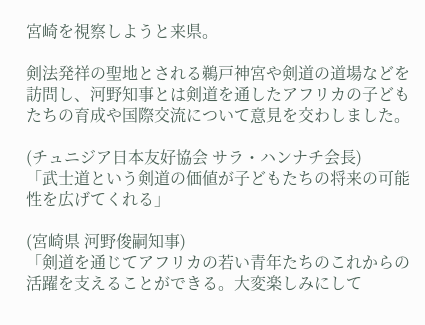宮崎を視察しようと来県。

剣法発祥の聖地とされる鵜戸神宮や剣道の道場などを訪問し、河野知事とは剣道を通したアフリカの子どもたちの育成や国際交流について意見を交わしました。

(チュニジア日本友好協会 サラ・ハンナチ会長)
「武士道という剣道の価値が子どもたちの将来の可能性を広げてくれる」

(宮崎県 河野俊嗣知事)
「剣道を通じてアフリカの若い青年たちのこれからの活躍を支えることができる。大変楽しみにして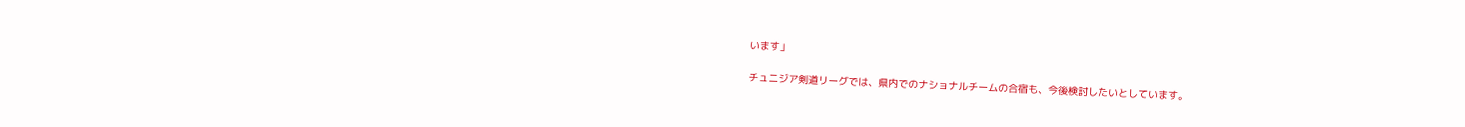います」

チュニジア剣道リーグでは、県内でのナショナルチームの合宿も、今後検討したいとしています。